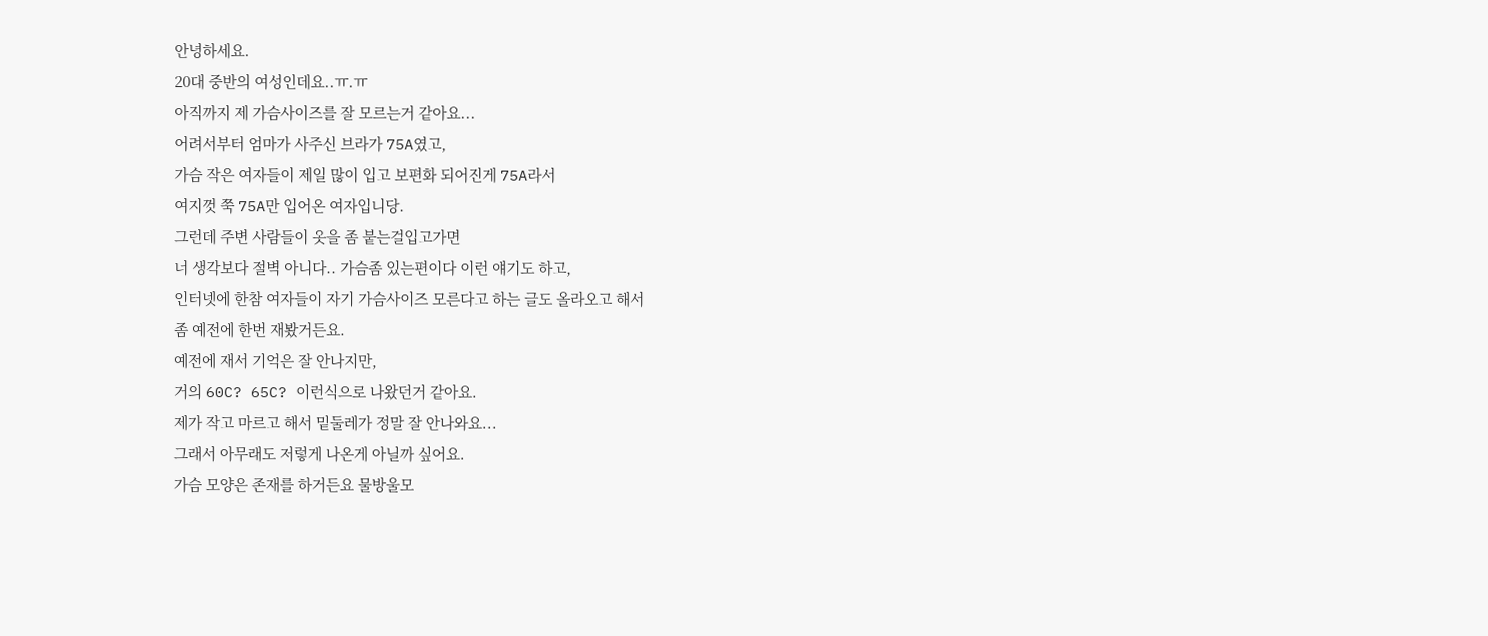안녕하세요.
20대 중반의 여성인데요..ㅠ.ㅠ
아직까지 제 가슴사이즈를 잘 모르는거 같아요...
어려서부터 엄마가 사주신 브라가 75A였고,
가슴 작은 여자들이 제일 많이 입고 보편화 되어진게 75A라서
여지껏 쭉 75A만 입어온 여자입니당.
그런데 주변 사람들이 옷을 좀 붙는걸입고가면
너 생각보다 절벽 아니다.. 가슴좀 있는편이다 이런 얘기도 하고,
인터넷에 한참 여자들이 자기 가슴사이즈 모른다고 하는 글도 올라오고 해서
좀 예전에 한번 재봤거든요.
예전에 재서 기억은 잘 안나지만,
거의 60C? 65C? 이런식으로 나왔던거 같아요.
제가 작고 마르고 해서 밑둘레가 정말 잘 안나와요...
그래서 아무래도 저렇게 나온게 아닐까 싶어요.
가슴 모양은 존재를 하거든요 물방울모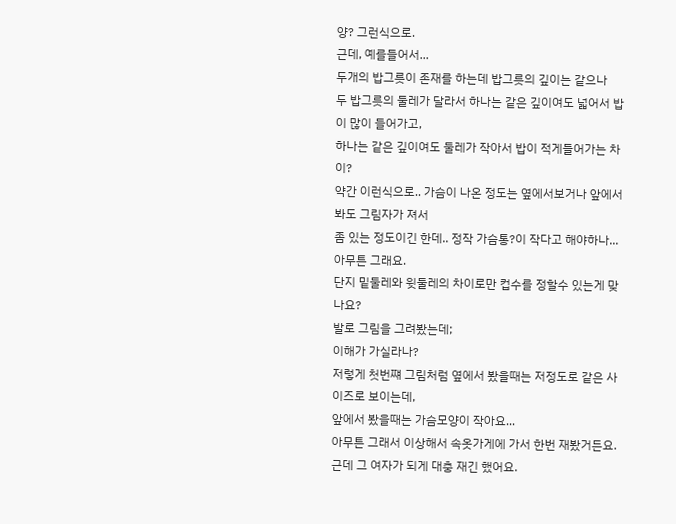양? 그런식으로.
근데, 예를들어서...
두개의 밥그릇이 존재를 하는데 밥그릇의 깊이는 같으나
두 밥그릇의 둘레가 달라서 하나는 같은 깊이여도 넓어서 밥이 많이 들어가고,
하나는 같은 깊이여도 둘레가 작아서 밥이 적게들어가는 차이?
약간 이런식으로.. 가슴이 나온 정도는 옆에서보거나 앞에서봐도 그림자가 져서
좀 있는 정도이긴 한데.. 정작 가슴통?이 작다고 해야하나... 아무튼 그래요.
단지 밑둘레와 윗둘레의 차이로만 컵수를 정할수 있는게 맞나요?
발로 그림을 그려봤는데;
이해가 가실라나?
저렇게 첫번쨰 그림처럼 옆에서 봤을때는 저정도로 같은 사이즈로 보이는데,
앞에서 봤을때는 가슴모양이 작아요...
아무튼 그래서 이상해서 속옷가게에 가서 한번 재봤거든요.
근데 그 여자가 되게 대충 재긴 했어요.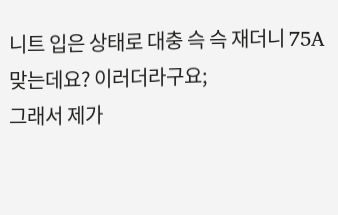니트 입은 상태로 대충 슥 슥 재더니 75A 맞는데요? 이러더라구요;
그래서 제가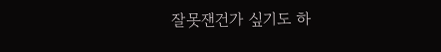잘못잰건가 싶기도 하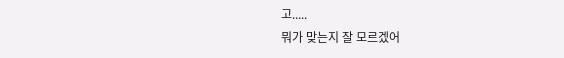고.....
뭐가 맞는지 잘 모르겠어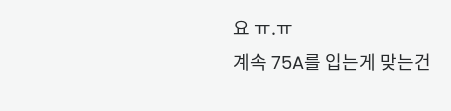요 ㅠ.ㅠ
계속 75A를 입는게 맞는건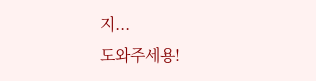지...
도와주세용!